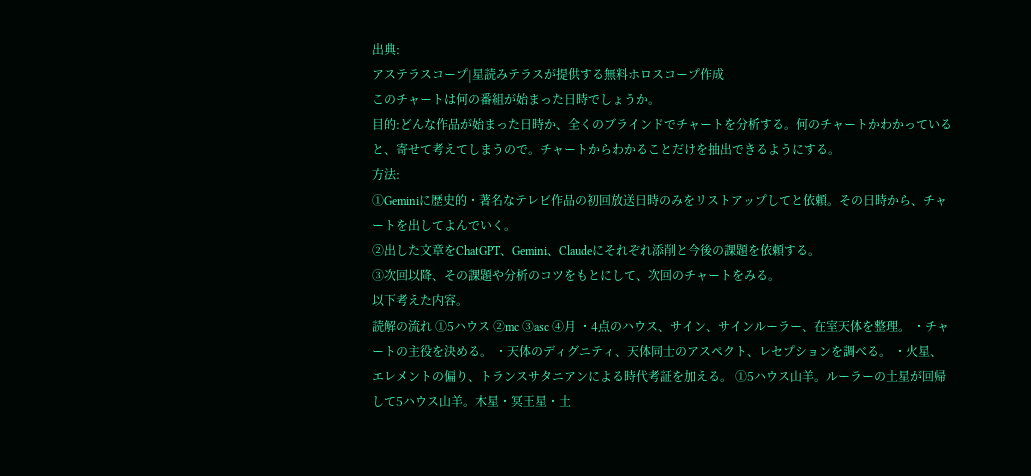出典:
アステラスコープ|星読みテラスが提供する無料ホロスコープ作成
このチャートは何の番組が始まった日時でしょうか。
目的:どんな作品が始まった日時か、全くのブラインドでチャートを分析する。何のチャートかわかっていると、寄せて考えてしまうので。チャートからわかることだけを抽出できるようにする。
方法:
①Geminiに歴史的・著名なテレビ作品の初回放送日時のみをリストアップしてと依頼。その日時から、チャートを出してよんでいく。
②出した文章をChatGPT、Gemini、Claudeにそれぞれ添削と今後の課題を依頼する。
③次回以降、その課題や分析のコツをもとにして、次回のチャートをみる。
以下考えた内容。
読解の流れ ①5ハウス ②mc ③asc ④月 ・4点のハウス、サイン、サインルーラー、在室天体を整理。 ・チャートの主役を決める。 ・天体のディグニティ、天体同士のアスペクト、レセプションを調べる。 ・火星、エレメントの偏り、トランスサタニアンによる時代考証を加える。 ①5ハウス山羊。ルーラーの土星が回帰して5ハウス山羊。木星・冥王星・土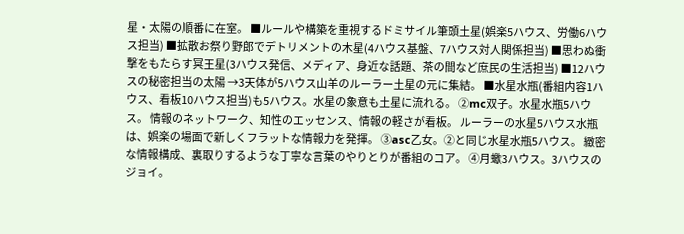星・太陽の順番に在室。 ■ルールや構築を重視するドミサイル筆頭土星(娯楽5ハウス、労働6ハウス担当) ■拡散お祭り野郎でデトリメントの木星(4ハウス基盤、7ハウス対人関係担当) ■思わぬ衝撃をもたらす冥王星(3ハウス発信、メディア、身近な話題、茶の間など庶民の生活担当) ■12ハウスの秘密担当の太陽 →3天体が5ハウス山羊のルーラー土星の元に集結。 ■水星水瓶(番組内容1ハウス、看板10ハウス担当)も5ハウス。水星の象意も土星に流れる。 ②mc双子。水星水瓶5ハウス。 情報のネットワーク、知性のエッセンス、情報の軽さが看板。 ルーラーの水星5ハウス水瓶は、娯楽の場面で新しくフラットな情報力を発揮。 ③asc乙女。②と同じ水星水瓶5ハウス。 緻密な情報構成、裏取りするような丁寧な言葉のやりとりが番組のコア。 ④月蠍3ハウス。3ハウスのジョイ。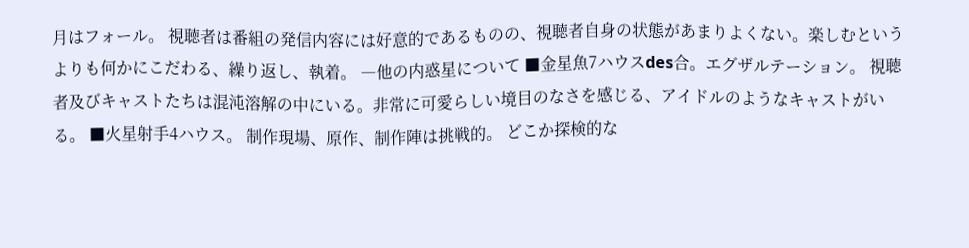月はフォール。 視聴者は番組の発信内容には好意的であるものの、視聴者自身の状態があまりよくない。楽しむというよりも何かにこだわる、繰り返し、執着。 ―他の内惑星について ■金星魚7ハウスdes合。エグザルテーション。 視聴者及びキャストたちは混沌溶解の中にいる。非常に可愛らしい境目のなさを感じる、アイドルのようなキャストがいる。 ■火星射手4ハウス。 制作現場、原作、制作陣は挑戦的。 どこか探検的な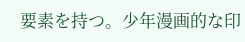要素を持つ。少年漫画的な印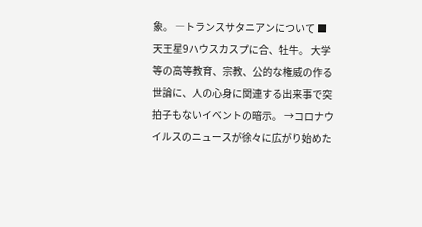象。 ―トランスサタニアンについて ■天王星9ハウスカスプに合、牡牛。 大学等の高等教育、宗教、公的な権威の作る世論に、人の心身に関連する出来事で突拍子もないイベントの暗示。 →コロナウイルスのニュースが徐々に広がり始めた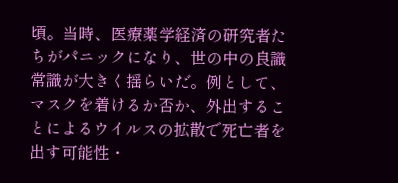頃。当時、医療薬学経済の研究者たちがパニックになり、世の中の良識常識が大きく揺らいだ。例として、マスクを着けるか否か、外出することによるウイルスの拡散で死亡者を出す可能性・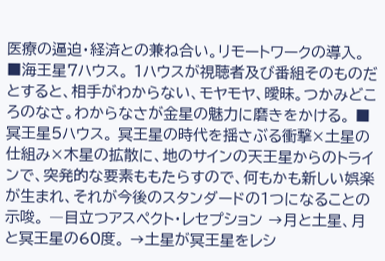医療の逼迫・経済との兼ね合い。リモートワークの導入。 ■海王星7ハウス。 1ハウスが視聴者及び番組そのものだとすると、相手がわからない、モヤモヤ、曖昧。つかみどころのなさ。わからなさが金星の魅力に磨きをかける。 ■冥王星5ハウス。 冥王星の時代を揺さぶる衝撃×土星の仕組み×木星の拡散に、地のサインの天王星からのトラインで、突発的な要素ももたらすので、何もかも新しい娯楽が生まれ、それが今後のスタンダードの1つになることの示唆。 ―目立つアスペクト・レセプション →月と土星、月と冥王星の60度。 →土星が冥王星をレシ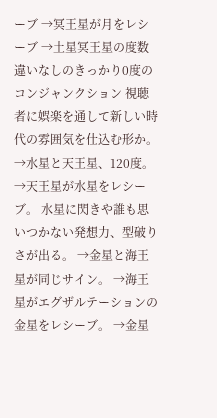ーブ →冥王星が月をレシーブ →土星冥王星の度数違いなしのきっかり0度のコンジャンクション 視聴者に娯楽を通して新しい時代の雰囲気を仕込む形か。 →水星と天王星、120度。 →天王星が水星をレシーブ。 水星に閃きや誰も思いつかない発想力、型破りさが出る。 →金星と海王星が同じサイン。 →海王星がエグザルテーションの金星をレシーブ。 →金星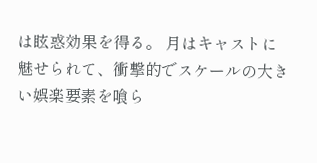は眩惑効果を得る。 月はキャストに魅せられて、衝撃的でスケールの大きい娯楽要素を喰ら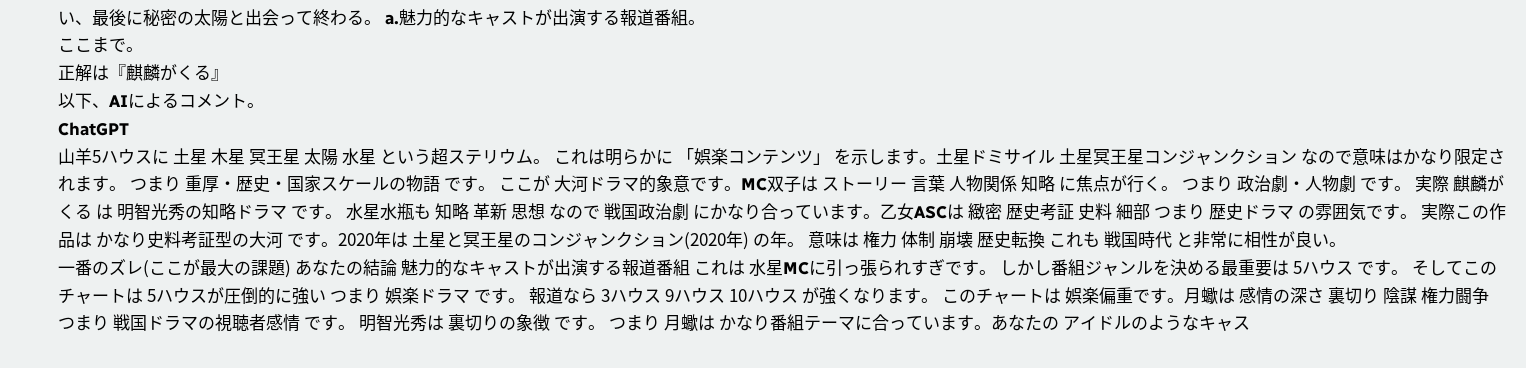い、最後に秘密の太陽と出会って終わる。 a.魅力的なキャストが出演する報道番組。
ここまで。
正解は『麒麟がくる』
以下、AIによるコメント。
ChatGPT
山羊5ハウスに 土星 木星 冥王星 太陽 水星 という超ステリウム。 これは明らかに 「娯楽コンテンツ」 を示します。土星ドミサイル 土星冥王星コンジャンクション なので意味はかなり限定されます。 つまり 重厚・歴史・国家スケールの物語 です。 ここが 大河ドラマ的象意です。MC双子は ストーリー 言葉 人物関係 知略 に焦点が行く。 つまり 政治劇・人物劇 です。 実際 麒麟がくる は 明智光秀の知略ドラマ です。 水星水瓶も 知略 革新 思想 なので 戦国政治劇 にかなり合っています。乙女ASCは 緻密 歴史考証 史料 細部 つまり 歴史ドラマ の雰囲気です。 実際この作品は かなり史料考証型の大河 です。2020年は 土星と冥王星のコンジャンクション(2020年) の年。 意味は 権力 体制 崩壊 歴史転換 これも 戦国時代 と非常に相性が良い。
一番のズレ(ここが最大の課題) あなたの結論 魅力的なキャストが出演する報道番組 これは 水星MCに引っ張られすぎです。 しかし番組ジャンルを決める最重要は 5ハウス です。 そしてこのチャートは 5ハウスが圧倒的に強い つまり 娯楽ドラマ です。 報道なら 3ハウス 9ハウス 10ハウス が強くなります。 このチャートは 娯楽偏重です。月蠍は 感情の深さ 裏切り 陰謀 権力闘争 つまり 戦国ドラマの視聴者感情 です。 明智光秀は 裏切りの象徴 です。 つまり 月蠍は かなり番組テーマに合っています。あなたの アイドルのようなキャス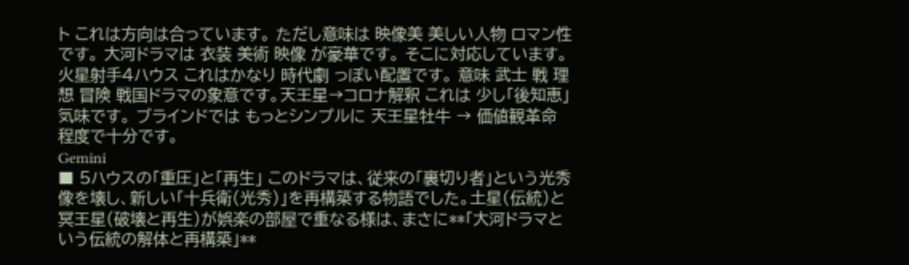ト これは方向は合っています。 ただし意味は 映像美 美しい人物 ロマン性 です。 大河ドラマは 衣装 美術 映像 が豪華です。 そこに対応しています。火星射手4ハウス これはかなり 時代劇 っぽい配置です。 意味 武士 戦 理想 冒険 戦国ドラマの象意です。天王星→コロナ解釈 これは 少し「後知恵」気味です。 ブラインドでは もっとシンプルに 天王星牡牛 → 価値観革命 程度で十分です。
Gemini
■ 5ハウスの「重圧」と「再生」 このドラマは、従来の「裏切り者」という光秀像を壊し、新しい「十兵衛(光秀)」を再構築する物語でした。土星(伝統)と冥王星(破壊と再生)が娯楽の部屋で重なる様は、まさに**「大河ドラマという伝統の解体と再構築」**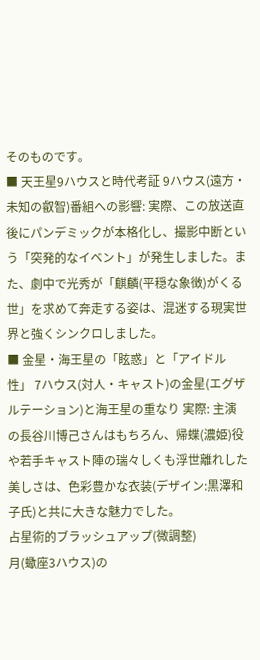そのものです。
■ 天王星9ハウスと時代考証 9ハウス(遠方・未知の叡智)番組への影響: 実際、この放送直後にパンデミックが本格化し、撮影中断という「突発的なイベント」が発生しました。また、劇中で光秀が「麒麟(平穏な象徴)がくる世」を求めて奔走する姿は、混迷する現実世界と強くシンクロしました。
■ 金星・海王星の「眩惑」と「アイドル性」 7ハウス(対人・キャスト)の金星(エグザルテーション)と海王星の重なり 実際: 主演の長谷川博己さんはもちろん、帰蝶(濃姫)役や若手キャスト陣の瑞々しくも浮世離れした美しさは、色彩豊かな衣装(デザイン:黒澤和子氏)と共に大きな魅力でした。
占星術的ブラッシュアップ(微調整)
月(蠍座3ハウス)の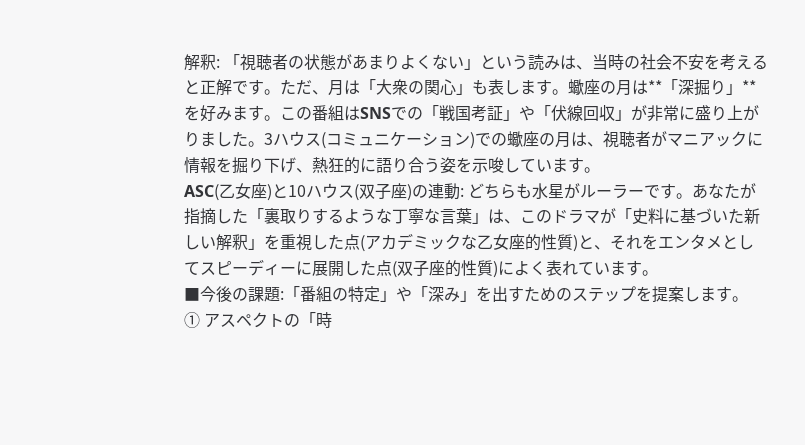解釈: 「視聴者の状態があまりよくない」という読みは、当時の社会不安を考えると正解です。ただ、月は「大衆の関心」も表します。蠍座の月は**「深掘り」**を好みます。この番組はSNSでの「戦国考証」や「伏線回収」が非常に盛り上がりました。3ハウス(コミュニケーション)での蠍座の月は、視聴者がマニアックに情報を掘り下げ、熱狂的に語り合う姿を示唆しています。
ASC(乙女座)と10ハウス(双子座)の連動: どちらも水星がルーラーです。あなたが指摘した「裏取りするような丁寧な言葉」は、このドラマが「史料に基づいた新しい解釈」を重視した点(アカデミックな乙女座的性質)と、それをエンタメとしてスピーディーに展開した点(双子座的性質)によく表れています。
■今後の課題:「番組の特定」や「深み」を出すためのステップを提案します。
① アスペクトの「時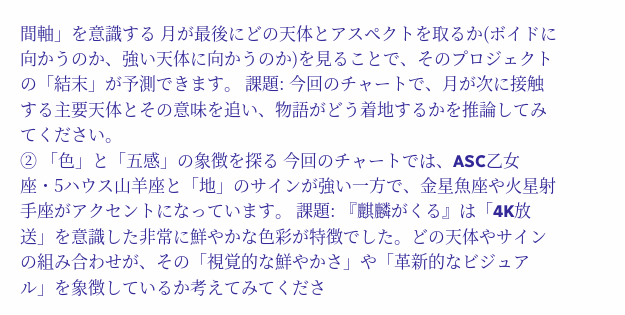間軸」を意識する 月が最後にどの天体とアスペクトを取るか(ボイドに向かうのか、強い天体に向かうのか)を見ることで、そのプロジェクトの「結末」が予測できます。 課題: 今回のチャートで、月が次に接触する主要天体とその意味を追い、物語がどう着地するかを推論してみてください。
② 「色」と「五感」の象徴を探る 今回のチャートでは、ASC乙女座・5ハウス山羊座と「地」のサインが強い一方で、金星魚座や火星射手座がアクセントになっています。 課題: 『麒麟がくる』は「4K放送」を意識した非常に鮮やかな色彩が特徴でした。どの天体やサインの組み合わせが、その「視覚的な鮮やかさ」や「革新的なビジュアル」を象徴しているか考えてみてくださ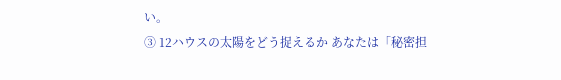い。
③ 12ハウスの太陽をどう捉えるか あなたは「秘密担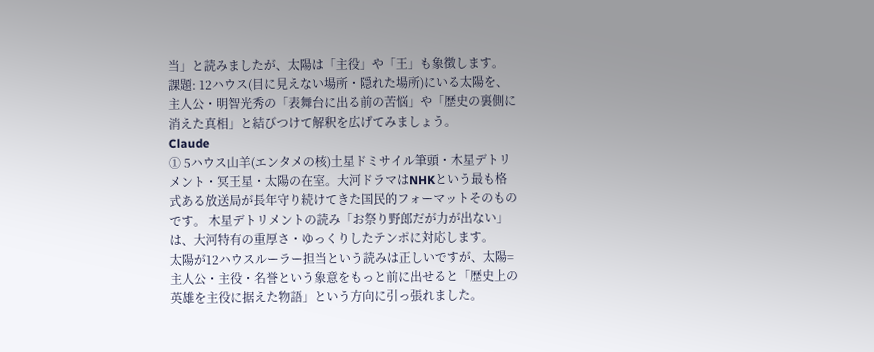当」と読みましたが、太陽は「主役」や「王」も象徴します。 課題: 12ハウス(目に見えない場所・隠れた場所)にいる太陽を、主人公・明智光秀の「表舞台に出る前の苦悩」や「歴史の裏側に消えた真相」と結びつけて解釈を広げてみましょう。
Claude
① 5ハウス山羊(エンタメの核)土星ドミサイル筆頭・木星デトリメント・冥王星・太陽の在室。大河ドラマはNHKという最も格式ある放送局が長年守り続けてきた国民的フォーマットそのものです。 木星デトリメントの読み「お祭り野郎だが力が出ない」は、大河特有の重厚さ・ゆっくりしたテンポに対応します。
太陽が12ハウスルーラー担当という読みは正しいですが、太陽=主人公・主役・名誉という象意をもっと前に出せると「歴史上の英雄を主役に据えた物語」という方向に引っ張れました。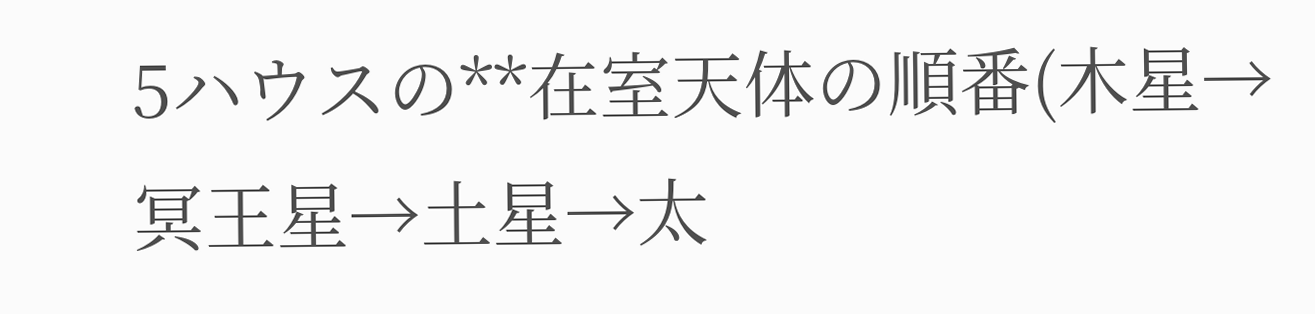5ハウスの**在室天体の順番(木星→冥王星→土星→太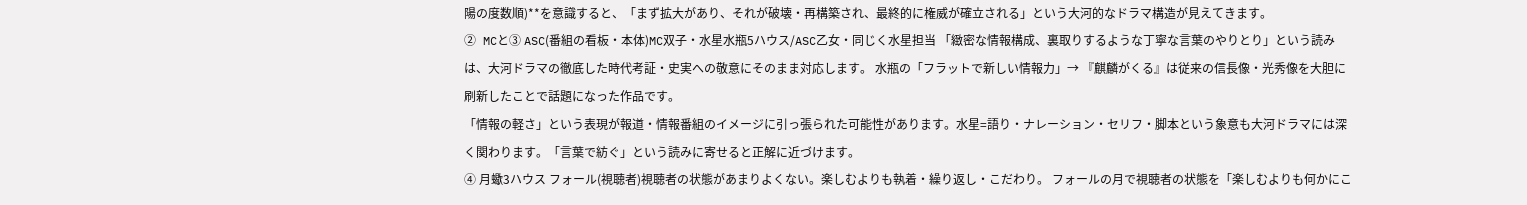陽の度数順)**を意識すると、「まず拡大があり、それが破壊・再構築され、最終的に権威が確立される」という大河的なドラマ構造が見えてきます。
② MCと③ ASC(番組の看板・本体)MC双子・水星水瓶5ハウス/ASC乙女・同じく水星担当 「緻密な情報構成、裏取りするような丁寧な言葉のやりとり」という読みは、大河ドラマの徹底した時代考証・史実への敬意にそのまま対応します。 水瓶の「フラットで新しい情報力」→ 『麒麟がくる』は従来の信長像・光秀像を大胆に刷新したことで話題になった作品です。
「情報の軽さ」という表現が報道・情報番組のイメージに引っ張られた可能性があります。水星=語り・ナレーション・セリフ・脚本という象意も大河ドラマには深く関わります。「言葉で紡ぐ」という読みに寄せると正解に近づけます。
④ 月蠍3ハウス フォール(視聴者)視聴者の状態があまりよくない。楽しむよりも執着・繰り返し・こだわり。 フォールの月で視聴者の状態を「楽しむよりも何かにこ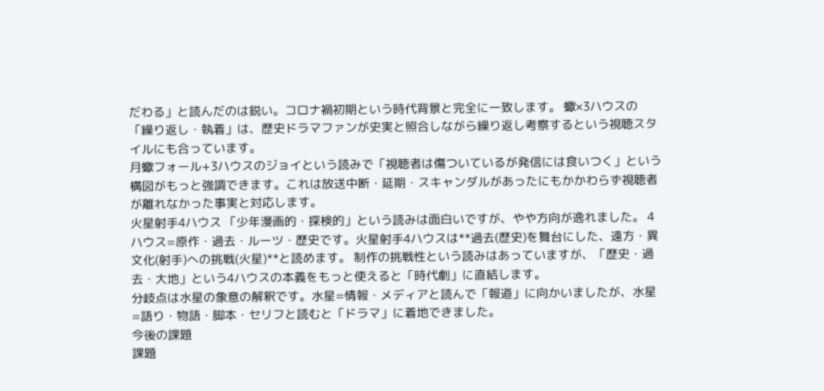だわる」と読んだのは鋭い。コロナ禍初期という時代背景と完全に一致します。 蠍×3ハウスの「繰り返し・執着」は、歴史ドラマファンが史実と照合しながら繰り返し考察するという視聴スタイルにも合っています。
月蠍フォール+3ハウスのジョイという読みで「視聴者は傷ついているが発信には食いつく」という構図がもっと強調できます。これは放送中断・延期・スキャンダルがあったにもかかわらず視聴者が離れなかった事実と対応します。
火星射手4ハウス 「少年漫画的・探検的」という読みは面白いですが、やや方向が逸れました。 4ハウス=原作・過去・ルーツ・歴史です。火星射手4ハウスは**過去(歴史)を舞台にした、遠方・異文化(射手)への挑戦(火星)**と読めます。 制作の挑戦性という読みはあっていますが、「歴史・過去・大地」という4ハウスの本義をもっと使えると「時代劇」に直結します。
分岐点は水星の象意の解釈です。水星=情報・メディアと読んで「報道」に向かいましたが、水星=語り・物語・脚本・セリフと読むと「ドラマ」に着地できました。
今後の課題
課題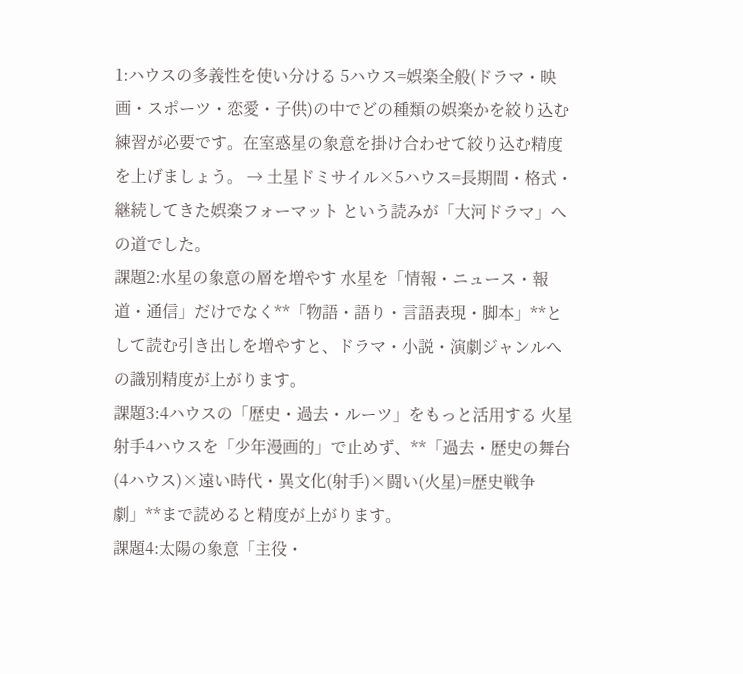1:ハウスの多義性を使い分ける 5ハウス=娯楽全般(ドラマ・映画・スポーツ・恋愛・子供)の中でどの種類の娯楽かを絞り込む練習が必要です。在室惑星の象意を掛け合わせて絞り込む精度を上げましょう。 → 土星ドミサイル×5ハウス=長期間・格式・継続してきた娯楽フォーマット という読みが「大河ドラマ」への道でした。
課題2:水星の象意の層を増やす 水星を「情報・ニュース・報道・通信」だけでなく**「物語・語り・言語表現・脚本」**として読む引き出しを増やすと、ドラマ・小説・演劇ジャンルへの識別精度が上がります。
課題3:4ハウスの「歴史・過去・ルーツ」をもっと活用する 火星射手4ハウスを「少年漫画的」で止めず、**「過去・歴史の舞台(4ハウス)×遠い時代・異文化(射手)×闘い(火星)=歴史戦争劇」**まで読めると精度が上がります。
課題4:太陽の象意「主役・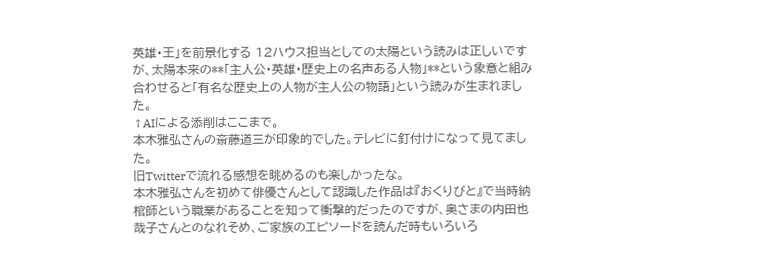英雄・王」を前景化する 12ハウス担当としての太陽という読みは正しいですが、太陽本来の**「主人公・英雄・歴史上の名声ある人物」**という象意と組み合わせると「有名な歴史上の人物が主人公の物語」という読みが生まれました。
↑AIによる添削はここまで。
本木雅弘さんの斎藤道三が印象的でした。テレビに釘付けになって見てました。
旧Twitterで流れる感想を眺めるのも楽しかったな。
本木雅弘さんを初めて俳優さんとして認識した作品は『おくりびと』で当時納棺師という職業があることを知って衝撃的だったのですが、奥さまの内田也哉子さんとのなれそめ、ご家族のエピソードを読んだ時もいろいろ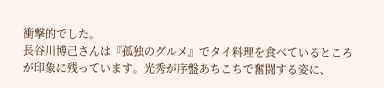衝撃的でした。
長谷川博己さんは『孤独のグルメ』でタイ料理を食べているところが印象に残っています。光秀が序盤あちこちで奮闘する姿に、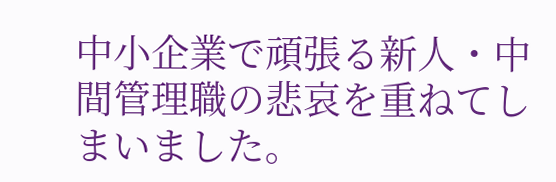中小企業で頑張る新人・中間管理職の悲哀を重ねてしまいました。